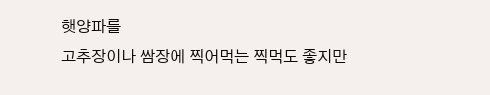햇양파를
고추장이나 쌈장에 찍어먹는 찍먹도 좋지만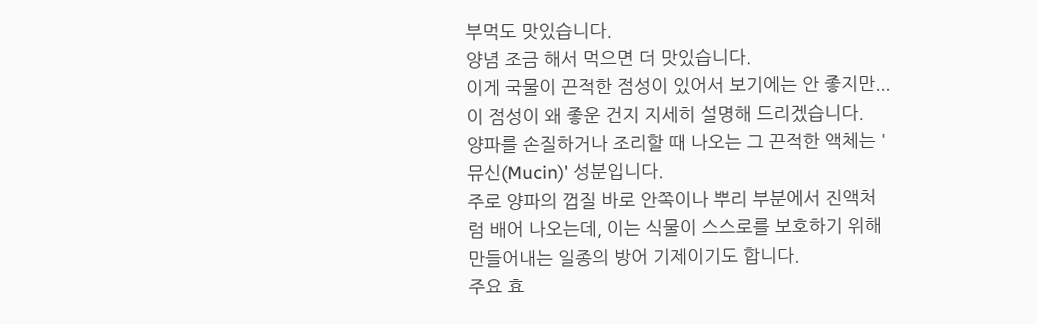부먹도 맛있습니다.
양념 조금 해서 먹으면 더 맛있습니다.
이게 국물이 끈적한 점성이 있어서 보기에는 안 좋지만... 이 점성이 왜 좋운 건지 지세히 설명해 드리겠습니다.
양파를 손질하거나 조리할 때 나오는 그 끈적한 액체는 '뮤신(Mucin)' 성분입니다.
주로 양파의 껍질 바로 안쪽이나 뿌리 부분에서 진액처럼 배어 나오는데, 이는 식물이 스스로를 보호하기 위해 만들어내는 일종의 방어 기제이기도 합니다.
주요 효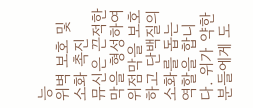능
위벽 보호 및 소화 촉진
뮤신은 끈적한 막을 형성하여 위점막을 보호하고 단백질의 소화를 돕는 역할을 합니다. 위가 약한 분들에게 도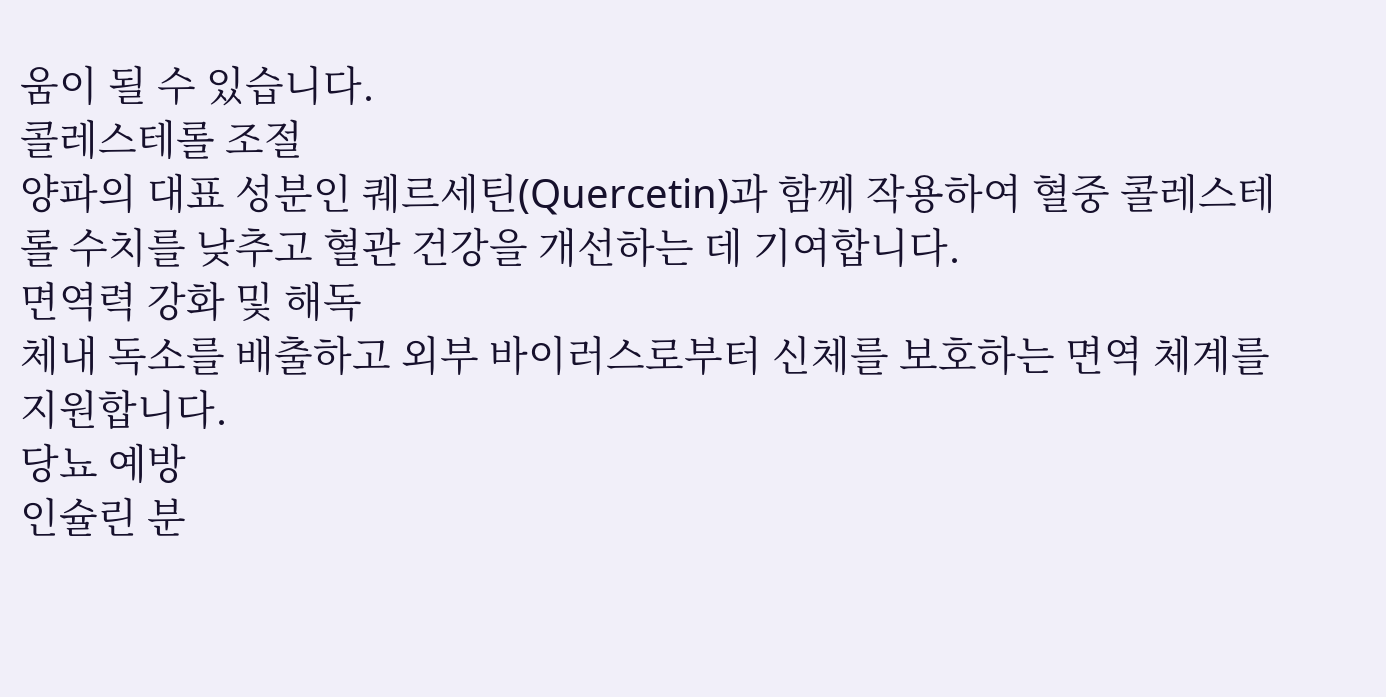움이 될 수 있습니다.
콜레스테롤 조절
양파의 대표 성분인 퀘르세틴(Quercetin)과 함께 작용하여 혈중 콜레스테롤 수치를 낮추고 혈관 건강을 개선하는 데 기여합니다.
면역력 강화 및 해독
체내 독소를 배출하고 외부 바이러스로부터 신체를 보호하는 면역 체계를 지원합니다.
당뇨 예방
인슐린 분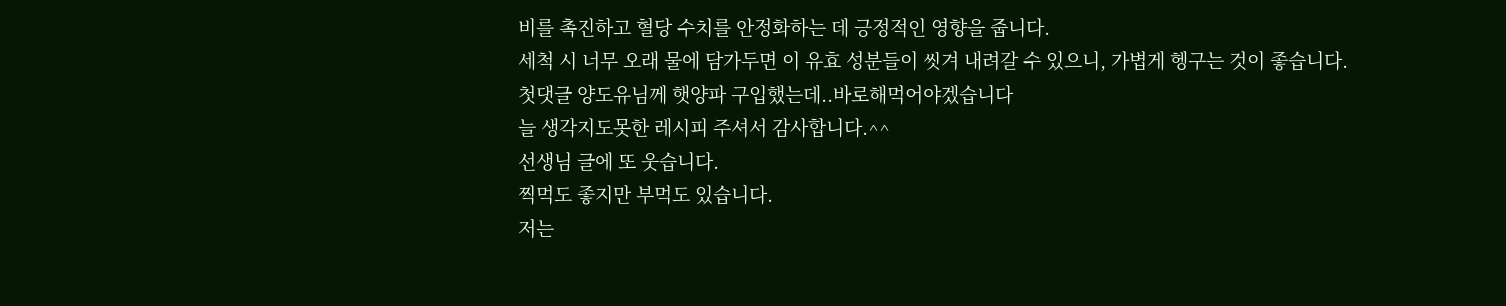비를 촉진하고 혈당 수치를 안정화하는 데 긍정적인 영향을 줍니다.
세척 시 너무 오래 물에 담가두면 이 유효 성분들이 씻겨 내려갈 수 있으니, 가볍게 헹구는 것이 좋습니다.
첫댓글 양도유님께 햇양파 구입했는데..바로해먹어야겠습니다
늘 생각지도못한 레시피 주셔서 감사합니다.^^
선생님 글에 또 웃습니다.
찍먹도 좋지만 부먹도 있습니다.
저는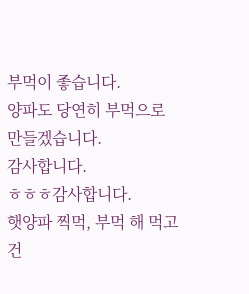부먹이 좋습니다.
양파도 당연히 부먹으로 만들겠습니다.
감사합니다.
ㅎㅎㅎ감사합니다.
햇양파 찍먹, 부먹 해 먹고 건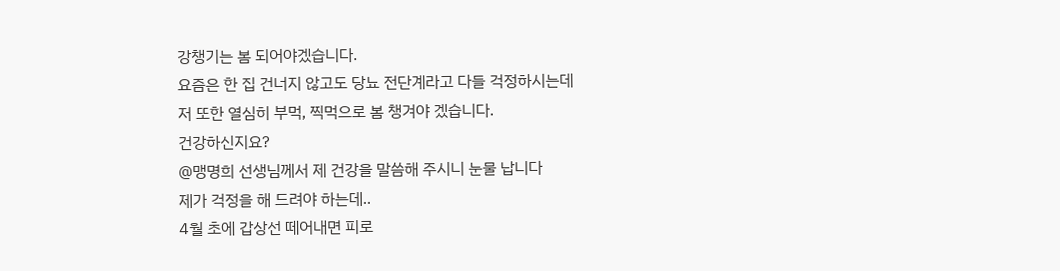강챙기는 봄 되어야겠습니다.
요즘은 한 집 건너지 않고도 당뇨 전단계라고 다들 걱정하시는데
저 또한 열심히 부먹, 찍먹으로 봄 챙겨야 겠습니다.
건강하신지요?
@맹명희 선생님께서 제 건강을 말씀해 주시니 눈물 납니다
제가 걱정을 해 드려야 하는데..
4월 초에 갑상선 떼어내면 피로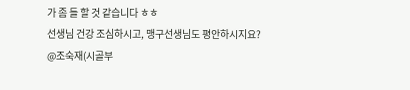가 좀 들 할 것 같습니다 ㅎㅎ
선생님 건강 조심하시고, 맹구선생님도 평안하시지요?
@조숙재(시골부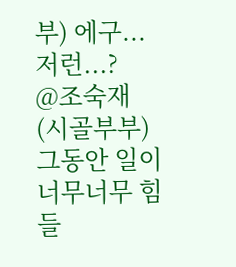부) 에구...저런...?
@조숙재(시골부부) 그동안 일이 너무너무 힘들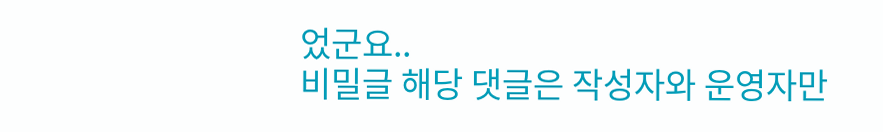었군요..
비밀글 해당 댓글은 작성자와 운영자만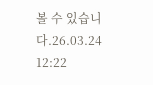볼 수 있습니다.26.03.24 12:22